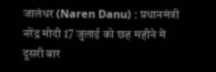जालंधर (Naren Danu) : प्रधानमंत्री नरेंद्र मोदी 17 जुलाई को छह महीने में दूसरी बार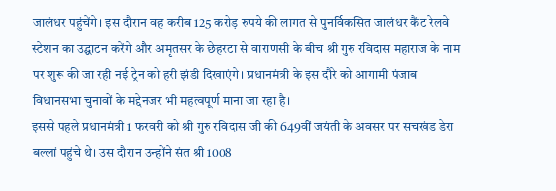जालंधर पहुंचेंगे। इस दौरान वह करीब 125 करोड़ रुपये की लागत से पुनर्विकसित जालंधर कैंट रेलवे स्टेशन का उद्घाटन करेंगे और अमृतसर के छेहरटा से वाराणसी के बीच श्री गुरु रविदास महाराज के नाम पर शुरू की जा रही नई ट्रेन को हरी झंडी दिखाएंगे। प्रधानमंत्री के इस दौरे को आगामी पंजाब विधानसभा चुनावों के मद्देनजर भी महत्वपूर्ण माना जा रहा है।
इससे पहले प्रधानमंत्री 1 फरवरी को श्री गुरु रविदास जी की 649वीं जयंती के अवसर पर सचखंड डेरा बल्लां पहुंचे थे। उस दौरान उन्होंने संत श्री 1008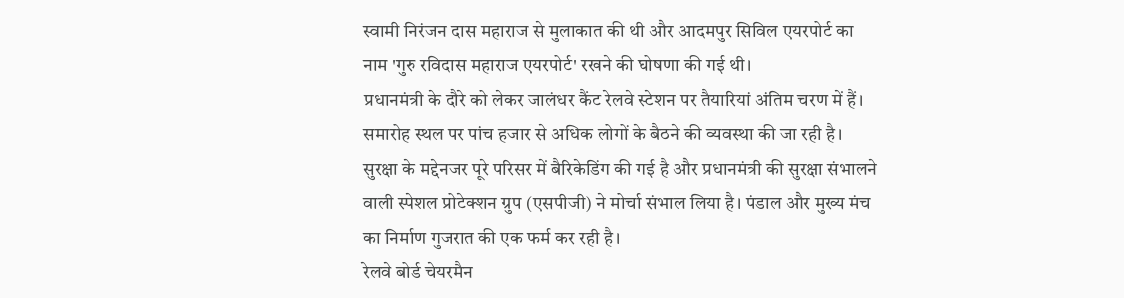स्वामी निरंजन दास महाराज से मुलाकात की थी और आदमपुर सिविल एयरपोर्ट का नाम 'गुरु रविदास महाराज एयरपोर्ट' रखने की घोषणा की गई थी।
प्रधानमंत्री के दौरे को लेकर जालंधर कैंट रेलवे स्टेशन पर तैयारियां अंतिम चरण में हैं। समारोह स्थल पर पांच हजार से अधिक लोगों के बैठने की व्यवस्था की जा रही है। सुरक्षा के मद्देनजर पूरे परिसर में बैरिकेडिंग की गई है और प्रधानमंत्री की सुरक्षा संभालने वाली स्पेशल प्रोटेक्शन ग्रुप (एसपीजी) ने मोर्चा संभाल लिया है। पंडाल और मुख्य मंच का निर्माण गुजरात की एक फर्म कर रही है।
रेलवे बोर्ड चेयरमैन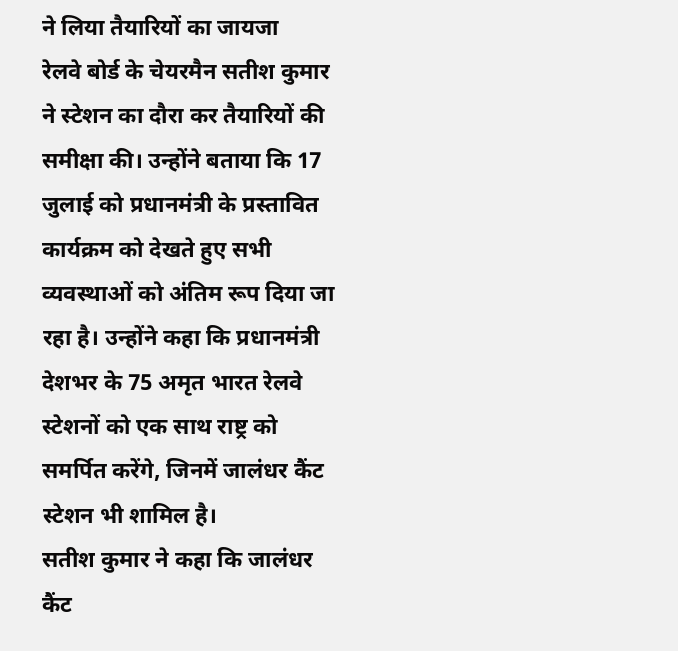ने लिया तैयारियों का जायजा
रेलवे बोर्ड के चेयरमैन सतीश कुमार ने स्टेशन का दौरा कर तैयारियों की समीक्षा की। उन्होंने बताया कि 17 जुलाई को प्रधानमंत्री के प्रस्तावित कार्यक्रम को देखते हुए सभी व्यवस्थाओं को अंतिम रूप दिया जा रहा है। उन्होंने कहा कि प्रधानमंत्री देशभर के 75 अमृत भारत रेलवे स्टेशनों को एक साथ राष्ट्र को समर्पित करेंगे, जिनमें जालंधर कैंट स्टेशन भी शामिल है।
सतीश कुमार ने कहा कि जालंधर कैंट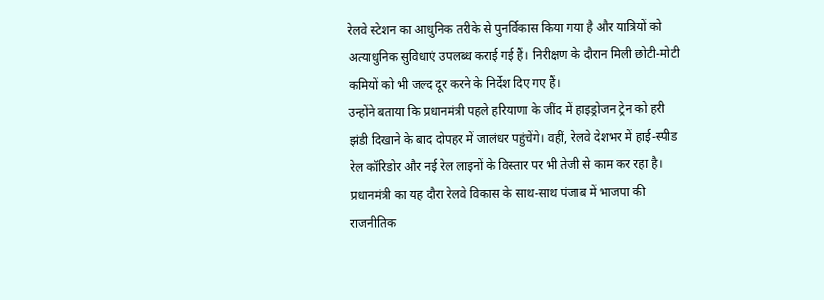रेलवे स्टेशन का आधुनिक तरीके से पुनर्विकास किया गया है और यात्रियों को अत्याधुनिक सुविधाएं उपलब्ध कराई गई हैं। निरीक्षण के दौरान मिली छोटी-मोटी कमियों को भी जल्द दूर करने के निर्देश दिए गए हैं।
उन्होंने बताया कि प्रधानमंत्री पहले हरियाणा के जींद में हाइड्रोजन ट्रेन को हरी झंडी दिखाने के बाद दोपहर में जालंधर पहुंचेंगे। वहीं, रेलवे देशभर में हाई-स्पीड रेल कॉरिडोर और नई रेल लाइनों के विस्तार पर भी तेजी से काम कर रहा है। प्रधानमंत्री का यह दौरा रेलवे विकास के साथ-साथ पंजाब में भाजपा की राजनीतिक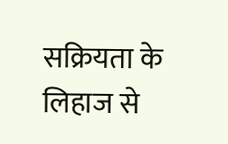सक्रियता के लिहाज से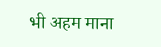भी अहम माना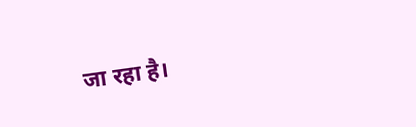जा रहा है।